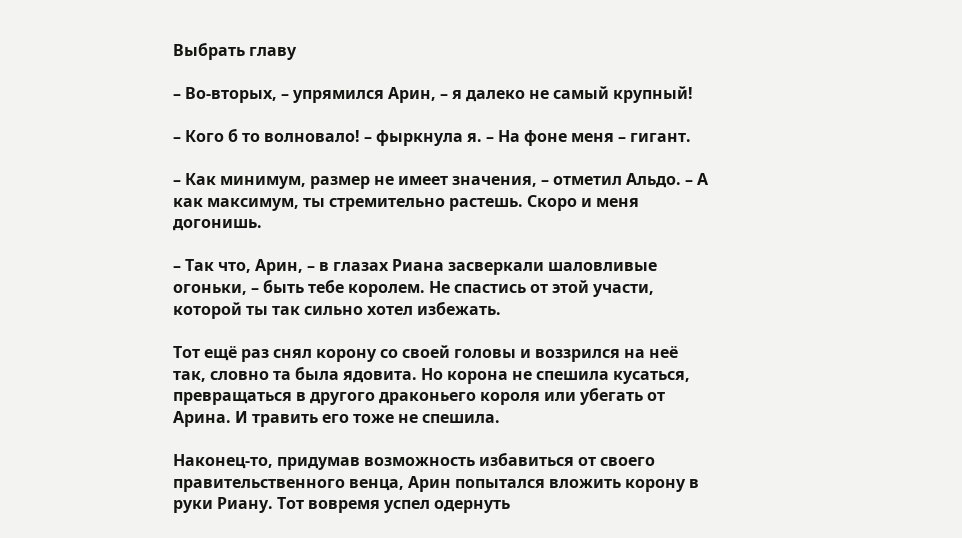Выбрать главу

– Во-вторых, – упрямился Арин, – я далеко не самый крупный!

– Кого б то волновало! – фыркнула я. – На фоне меня – гигант.

– Как минимум, размер не имеет значения, – отметил Альдо. – А как максимум, ты стремительно растешь. Скоро и меня догонишь.

– Так что, Арин, – в глазах Риана засверкали шаловливые огоньки, – быть тебе королем. Не спастись от этой участи, которой ты так сильно хотел избежать.

Тот ещё раз снял корону со своей головы и воззрился на неё так, словно та была ядовита. Но корона не спешила кусаться, превращаться в другого драконьего короля или убегать от Арина. И травить его тоже не спешила.

Наконец-то, придумав возможность избавиться от своего правительственного венца, Арин попытался вложить корону в руки Риану. Тот вовремя успел одернуть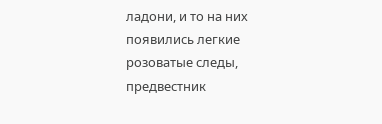ладони, и то на них появились легкие розоватые следы, предвестник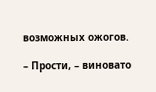возможных ожогов.

– Прости, – виновато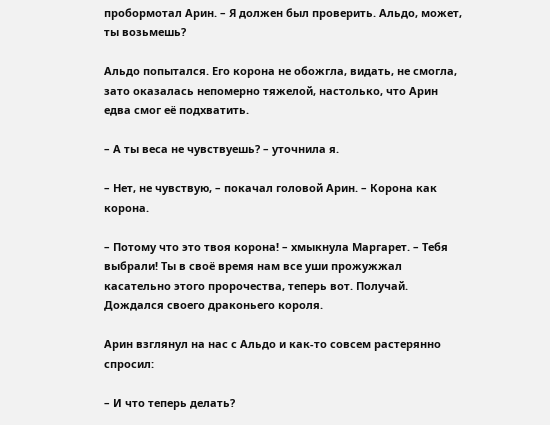пробормотал Арин. – Я должен был проверить. Альдо, может, ты возьмешь?

Альдо попытался. Его корона не обожгла, видать, не смогла, зато оказалась непомерно тяжелой, настолько, что Арин едва смог её подхватить.

– А ты веса не чувствуешь? – уточнила я.

– Нет, не чувствую, – покачал головой Арин. – Корона как корона.

– Потому что это твоя корона! – хмыкнула Маргарет. – Тебя выбрали! Ты в своё время нам все уши прожужжал касательно этого пророчества, теперь вот. Получай. Дождался своего драконьего короля.

Арин взглянул на нас с Альдо и как-то совсем растерянно спросил:

– И что теперь делать?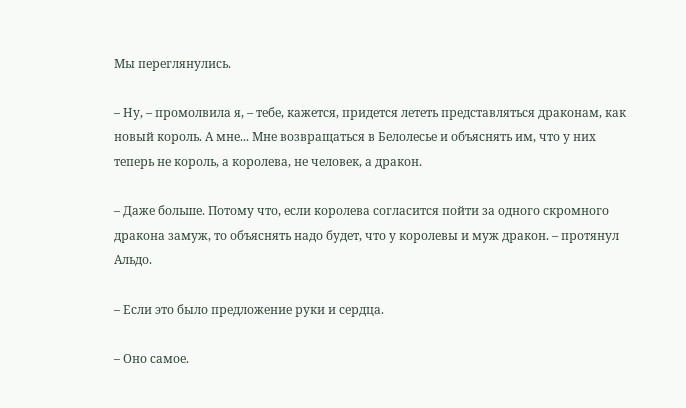Мы переглянулись.

– Ну, – промолвила я, – тебе, кажется, придется лететь представляться драконам, как новый король. А мне... Мне возвращаться в Белолесье и объяснять им, что у них теперь не король, а королева, не человек, а дракон.

– Даже больше. Потому что, если королева согласится пойти за одного скромного дракона замуж, то объяснять надо будет, что у королевы и муж дракон. – протянул Альдо.

– Если это было предложение руки и сердца.

– Оно самое.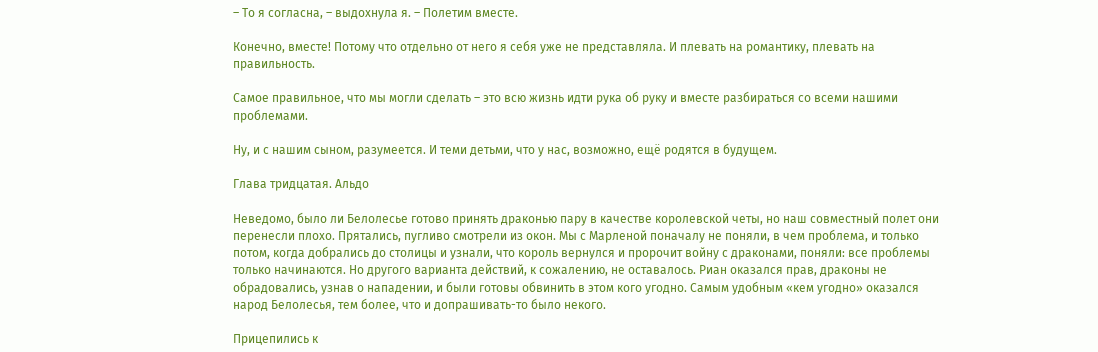– То я согласна, – выдохнула я. – Полетим вместе.

Конечно, вместе! Потому что отдельно от него я себя уже не представляла. И плевать на романтику, плевать на правильность.

Самое правильное, что мы могли сделать – это всю жизнь идти рука об руку и вместе разбираться со всеми нашими проблемами.

Ну, и с нашим сыном, разумеется. И теми детьми, что у нас, возможно, ещё родятся в будущем.

Глава тридцатая. Альдо

Неведомо, было ли Белолесье готово принять драконью пару в качестве королевской четы, но наш совместный полет они перенесли плохо. Прятались, пугливо смотрели из окон. Мы с Марленой поначалу не поняли, в чем проблема, и только потом, когда добрались до столицы и узнали, что король вернулся и пророчит войну с драконами, поняли: все проблемы только начинаются. Но другого варианта действий, к сожалению, не оставалось. Риан оказался прав, драконы не обрадовались, узнав о нападении, и были готовы обвинить в этом кого угодно. Самым удобным «кем угодно» оказался народ Белолесья, тем более, что и допрашивать-то было некого.

Прицепились к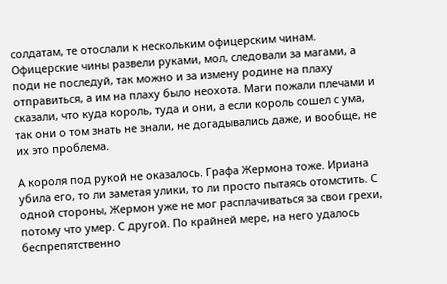солдатам, те отослали к нескольким офицерским чинам. Офицерские чины развели руками, мол, следовали за магами, а поди не последуй, так можно и за измену родине на плаху отправиться, а им на плаху было неохота. Маги пожали плечами и сказали, что куда король, туда и они, а если король сошел с ума, так они о том знать не знали, не догадывались даже, и вообще, не их это проблема.

А короля под рукой не оказалось. Графа Жермона тоже. Ириана убила его, то ли заметая улики, то ли просто пытаясь отомстить. С одной стороны, Жермон уже не мог расплачиваться за свои грехи, потому что умер. С другой. По крайней мере, на него удалось беспрепятственно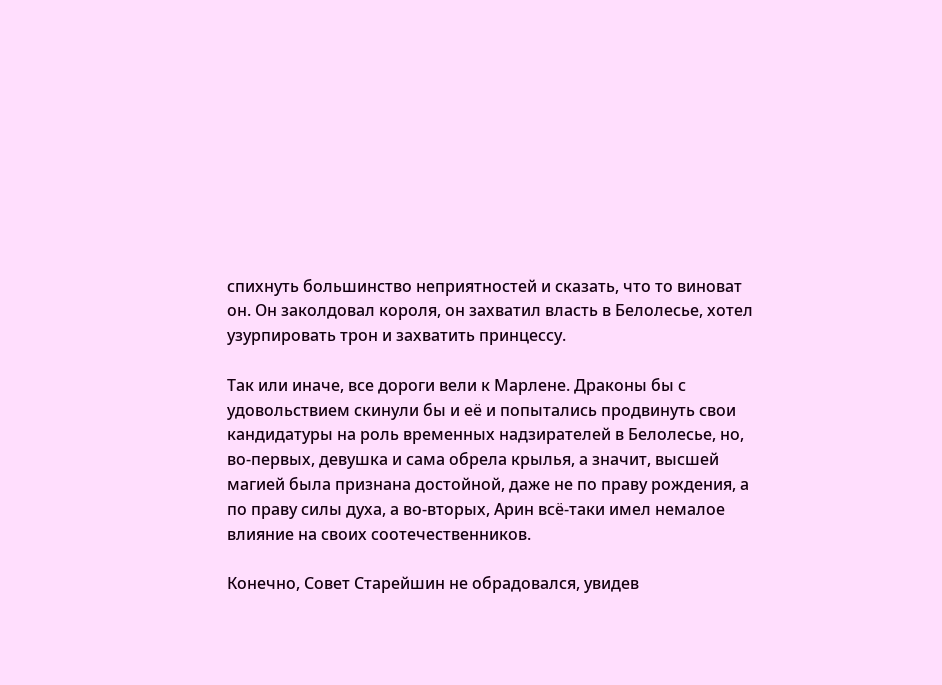спихнуть большинство неприятностей и сказать, что то виноват он. Он заколдовал короля, он захватил власть в Белолесье, хотел узурпировать трон и захватить принцессу.

Так или иначе, все дороги вели к Марлене. Драконы бы с удовольствием скинули бы и её и попытались продвинуть свои кандидатуры на роль временных надзирателей в Белолесье, но, во-первых, девушка и сама обрела крылья, а значит, высшей магией была признана достойной, даже не по праву рождения, а по праву силы духа, а во-вторых, Арин всё-таки имел немалое влияние на своих соотечественников.

Конечно, Совет Старейшин не обрадовался, увидев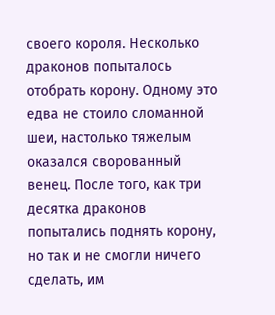своего короля. Несколько драконов попыталось отобрать корону. Одному это едва не стоило сломанной шеи, настолько тяжелым оказался сворованный венец. После того, как три десятка драконов попытались поднять корону, но так и не смогли ничего сделать, им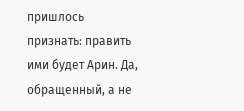пришлось признать: править ими будет Арин. Да, обращенный, а не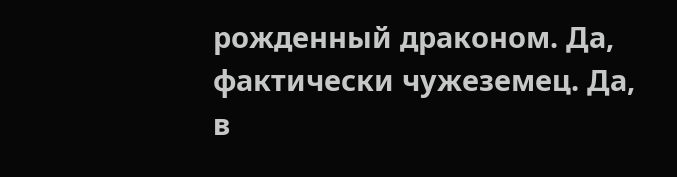рожденный драконом. Да, фактически чужеземец. Да, в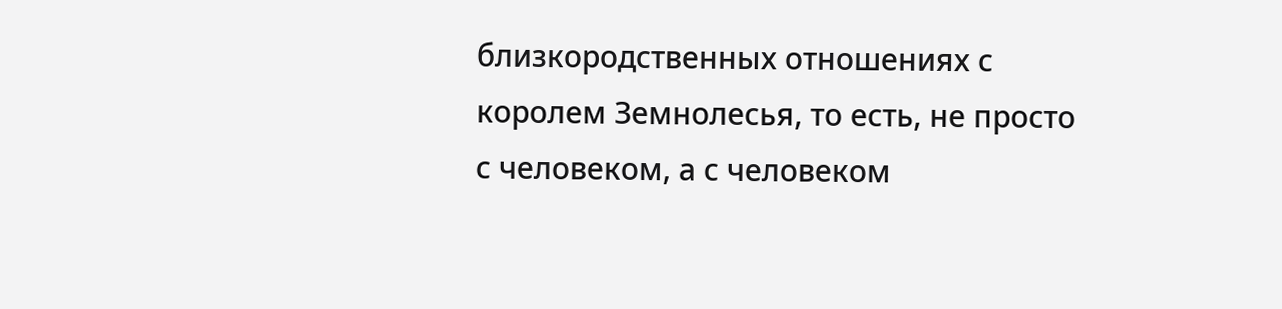близкородственных отношениях с королем Земнолесья, то есть, не просто с человеком, а с человеком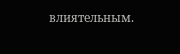влиятельным.